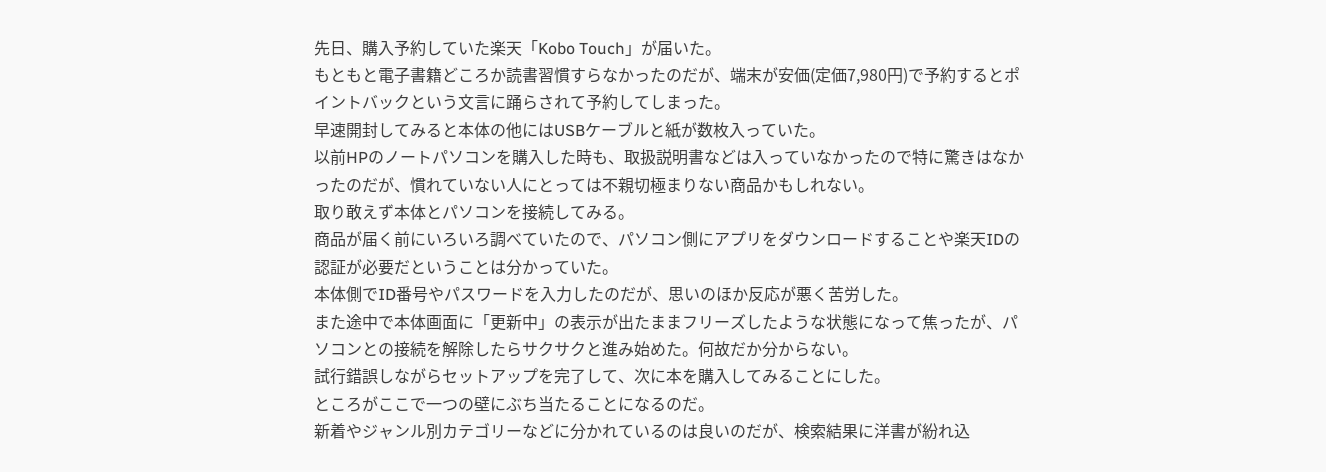先日、購入予約していた楽天「Kobo Touch」が届いた。
もともと電子書籍どころか読書習慣すらなかったのだが、端末が安価(定価7,980円)で予約するとポイントバックという文言に踊らされて予約してしまった。
早速開封してみると本体の他にはUSBケーブルと紙が数枚入っていた。
以前HPのノートパソコンを購入した時も、取扱説明書などは入っていなかったので特に驚きはなかったのだが、慣れていない人にとっては不親切極まりない商品かもしれない。
取り敢えず本体とパソコンを接続してみる。
商品が届く前にいろいろ調べていたので、パソコン側にアプリをダウンロードすることや楽天IDの認証が必要だということは分かっていた。
本体側でID番号やパスワードを入力したのだが、思いのほか反応が悪く苦労した。
また途中で本体画面に「更新中」の表示が出たままフリーズしたような状態になって焦ったが、パソコンとの接続を解除したらサクサクと進み始めた。何故だか分からない。
試行錯誤しながらセットアップを完了して、次に本を購入してみることにした。
ところがここで一つの壁にぶち当たることになるのだ。
新着やジャンル別カテゴリーなどに分かれているのは良いのだが、検索結果に洋書が紛れ込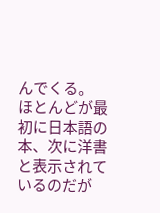んでくる。
ほとんどが最初に日本語の本、次に洋書と表示されているのだが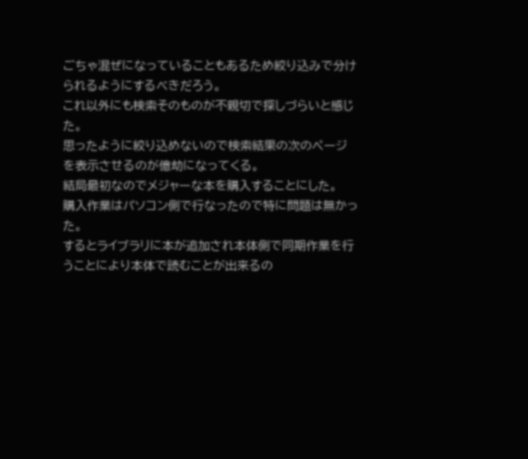ごちゃ混ぜになっていることもあるため絞り込みで分けられるようにするべきだろう。
これ以外にも検索そのものが不親切で探しづらいと感じた。
思ったように絞り込めないので検索結果の次のページを表示させるのが億劫になってくる。
結局最初なのでメジャーな本を購入することにした。
購入作業はパソコン側で行なったので特に問題は無かった。
するとライブラリに本が追加され本体側で同期作業を行うことにより本体で読むことが出来るの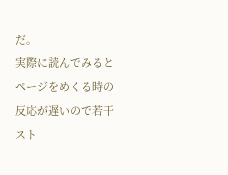だ。
実際に読んでみるとページをめくる時の反応が遅いので若干スト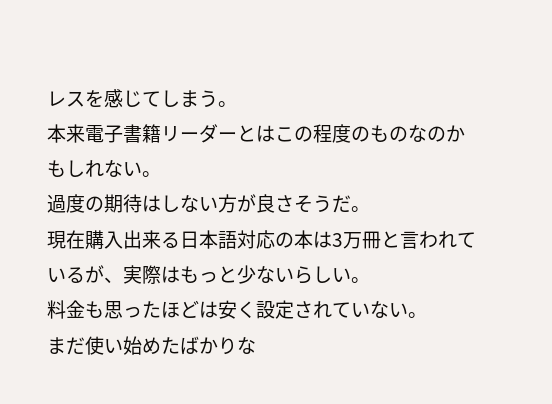レスを感じてしまう。
本来電子書籍リーダーとはこの程度のものなのかもしれない。
過度の期待はしない方が良さそうだ。
現在購入出来る日本語対応の本は3万冊と言われているが、実際はもっと少ないらしい。
料金も思ったほどは安く設定されていない。
まだ使い始めたばかりな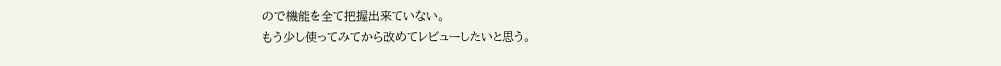ので機能を全て把握出来ていない。
もう少し使ってみてから改めてレビューしたいと思う。